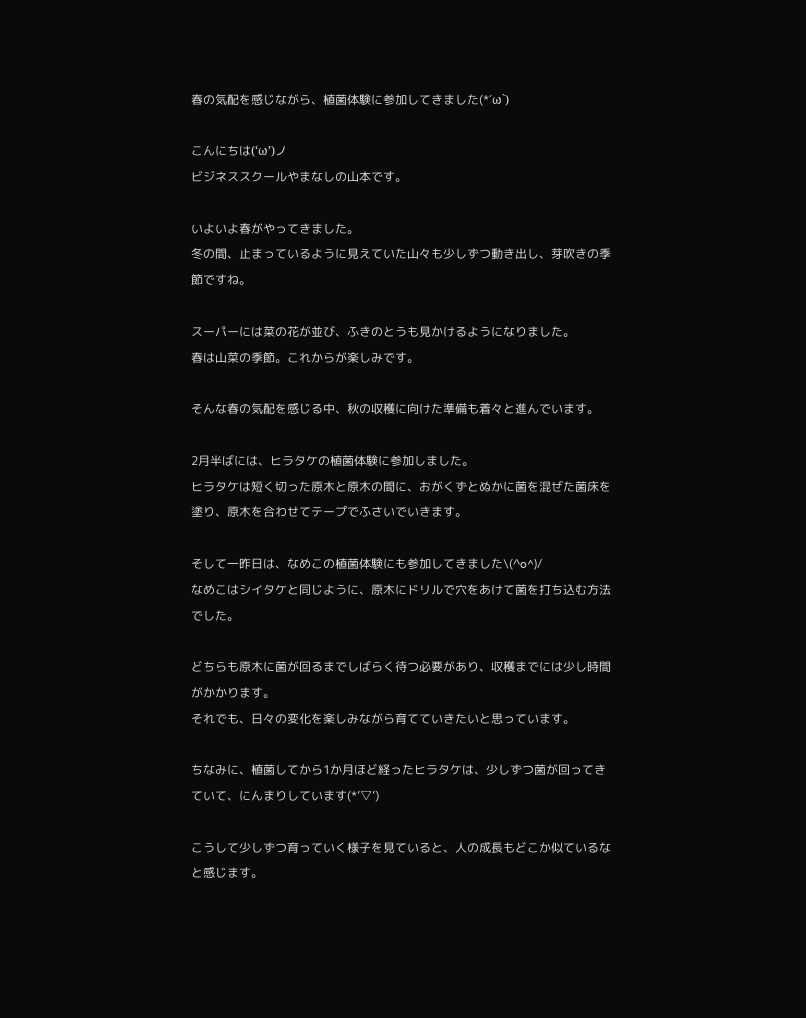春の気配を感じながら、植菌体験に参加してきました(*´ω`)

こんにちは(‘ω’)ノ
ビジネススクールやまなしの山本です。

いよいよ春がやってきました。
冬の間、止まっているように見えていた山々も少しずつ動き出し、芽吹きの季節ですね。

スーパーには菜の花が並び、ふきのとうも見かけるようになりました。
春は山菜の季節。これからが楽しみです。

そんな春の気配を感じる中、秋の収穫に向けた準備も着々と進んでいます。

2月半ばには、ヒラタケの植菌体験に参加しました。
ヒラタケは短く切った原木と原木の間に、おがくずとぬかに菌を混ぜた菌床を塗り、原木を合わせてテープでふさいでいきます。

そして一昨日は、なめこの植菌体験にも参加してきました\(^o^)/
なめこはシイタケと同じように、原木にドリルで穴をあけて菌を打ち込む方法でした。

どちらも原木に菌が回るまでしばらく待つ必要があり、収穫までには少し時間がかかります。
それでも、日々の変化を楽しみながら育てていきたいと思っています。

ちなみに、植菌してから1か月ほど経ったヒラタケは、少しずつ菌が回ってきていて、にんまりしています(*’▽’)

こうして少しずつ育っていく様子を見ていると、人の成長もどこか似ているなと感じます。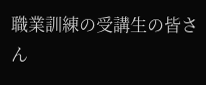職業訓練の受講生の皆さん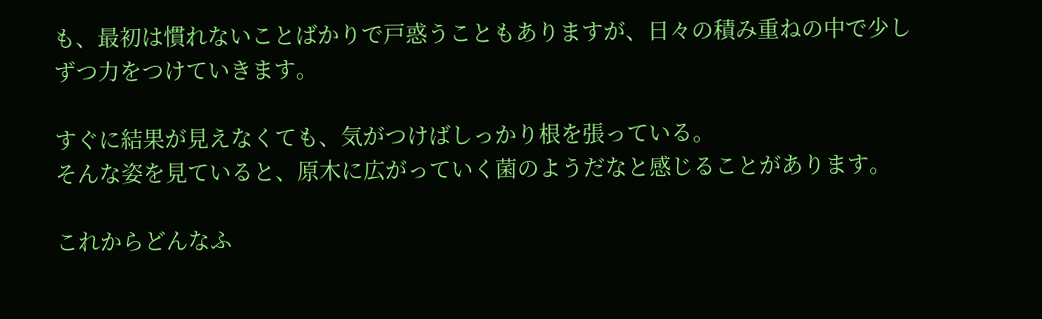も、最初は慣れないことばかりで戸惑うこともありますが、日々の積み重ねの中で少しずつ力をつけていきます。

すぐに結果が見えなくても、気がつけばしっかり根を張っている。
そんな姿を見ていると、原木に広がっていく菌のようだなと感じることがあります。

これからどんなふ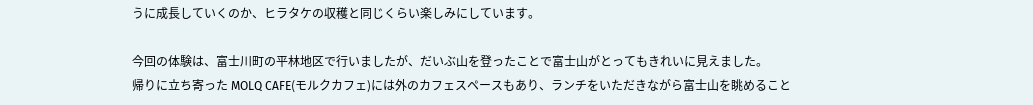うに成長していくのか、ヒラタケの収穫と同じくらい楽しみにしています。

今回の体験は、富士川町の平林地区で行いましたが、だいぶ山を登ったことで富士山がとってもきれいに見えました。
帰りに立ち寄った MOLQ CAFE(モルクカフェ)には外のカフェスペースもあり、ランチをいただきながら富士山を眺めること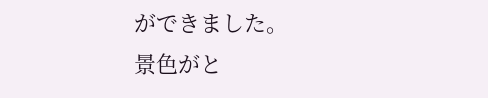ができました。
景色がと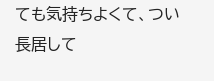ても気持ちよくて、つい長居して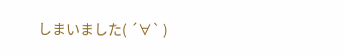しまいました( ´∀` )